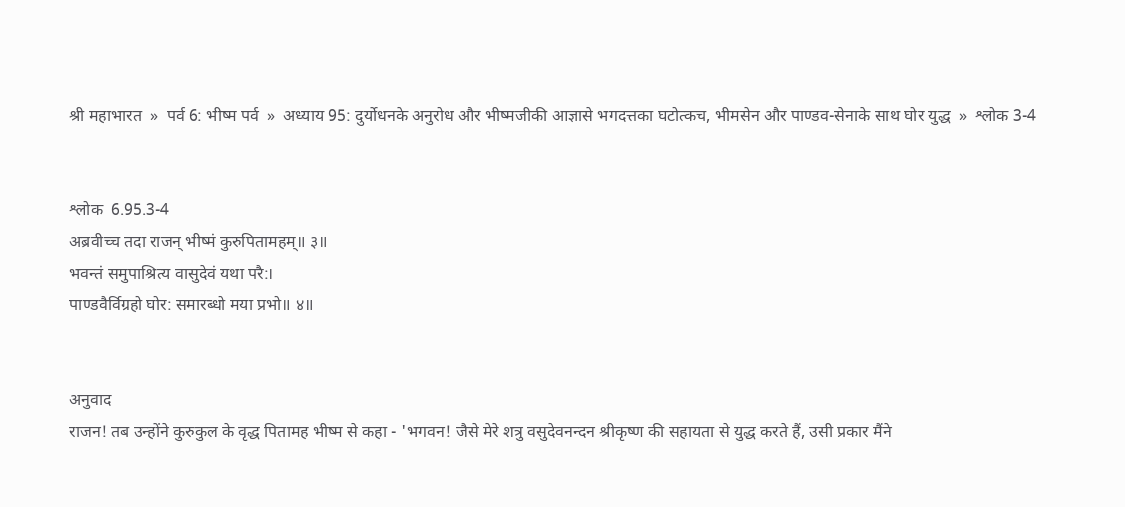श्री महाभारत  »  पर्व 6: भीष्म पर्व  »  अध्याय 95: दुर्योधनके अनुरोध और भीष्मजीकी आज्ञासे भगदत्तका घटोत्कच, भीमसेन और पाण्डव-सेनाके साथ घोर युद्ध  »  श्लोक 3-4


श्लोक  6.95.3-4
अब्रवीच्च तदा राजन् भीष्मं कुरुपितामहम्॥ ३॥
भवन्तं समुपाश्रित्य वासुदेवं यथा परै:।
पाण्डवैर्विग्रहो घोर: समारब्धो मया प्रभो॥ ४॥


अनुवाद
राजन! तब उन्होंने कुरुकुल के वृद्ध पितामह भीष्म से कहा - 'भगवन! जैसे मेरे शत्रु वसुदेवनन्दन श्रीकृष्ण की सहायता से युद्ध करते हैं, उसी प्रकार मैंने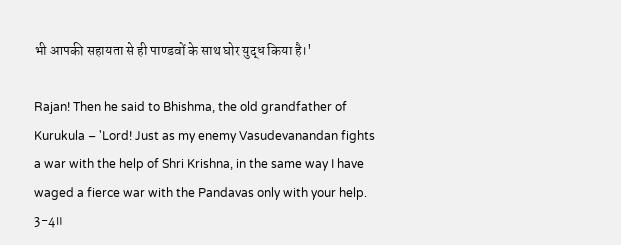भी आपकी सहायता से ही पाण्डवों के साथ घोर युद्ध किया है।'

Rajan! Then he said to Bhishma, the old grandfather of Kurukula – 'Lord! Just as my enemy Vasudevanandan fights a war with the help of Shri Krishna, in the same way I have waged a fierce war with the Pandavas only with your help. 3-4॥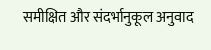समीक्षित और संदर्भानुकूल अनुवाद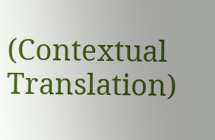(Contextual Translation)